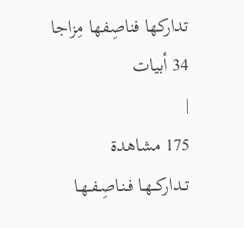تداركها فناصِفها مِزاجا
34 أبيات
|
175 مشاهدة
تــداركــهـا فـنـاصِـفـهـا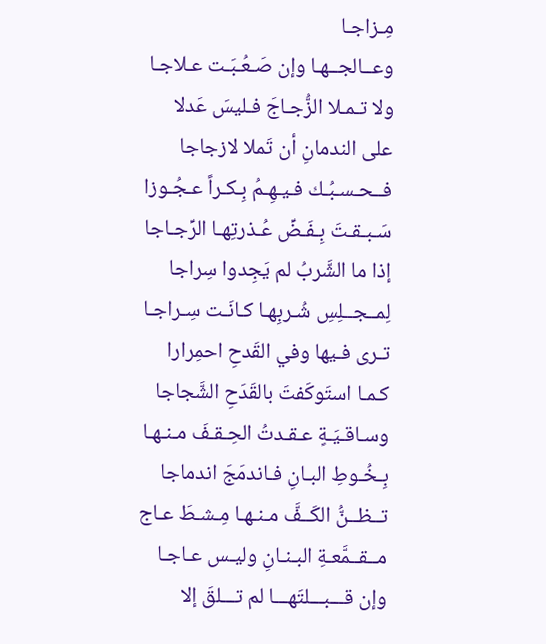مِـزاجـا
وعــالجــهـا وإن صَـعُـبَـت عـلاجـا
ولا تـمـلا الزُّجـاجَ فـليسَ عَدلا
على الندمانِ أن تَملا لازجاجا
فــحـسـبُـك فـيـهِـمُ بِـكـراً عـجُـوزا
سَـبـقـتَ بِـفَـضِّ عُـذرتِهـا الرِّجـاجا
إذا ما الشَّربُ لم يَجِدوا سِراجا
لِمــجــلِسِ شُـربِهـا كـانَـت سِـراجـا
تـرى فـيها وفي القَدحِ احمِرارا
كـمـا استَوكَفتَ بالقَدَحِ الشَّجاجا
وسـاقـيَـةٍ عـقـدتُ الحِـقـفَ مـنـهـا
بِـخُـوطِ البـانِ فـاندمَجَ اندماجا
تــظــنُّ الكَــفَّ مـنـهـا مِـشـطَ عـاج
مــقــمَّعـةِ البـنـانِ وليـس عـاجـا
وإن قـــبـــلتَهـــا لم تـــلقَ إلا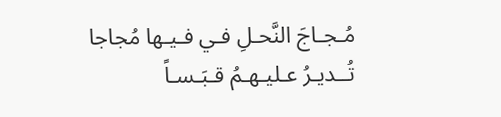مُـجـاجَ النَّحـلِ فـي فـيـها مُجاجا
تُــديـرُ عـليـهـمُ قـبَـسـاً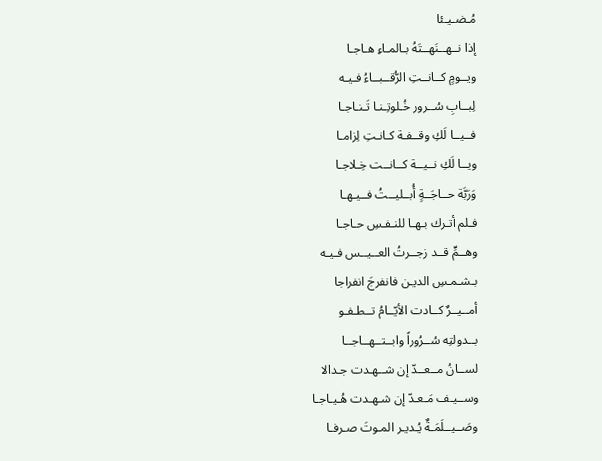مُـضـيـئا
إذا نــهــنَهــتَهُ بـالمـاءِ هـاجـا
ويــومٍ كــانــتِ الرُّقــبــاءُ فـيـه
لِبــابِ سُــرور خُـلوتِـنـا تَـنـاجـا
فــيــا لَكِ وقــفـة كـانـتِ لِزامـا
ويــا لَكِ نــيــة كــانــت خِـلاجـا
وَرَبَّة حــاجَــةٍ أُبــليــتُ فــيـهـا
فـلم أتـرك بـهـا للنـفـسِ حـاجـا
وهــمٍّ قــد زجــرتُ العــيــس فـيـه
بـشـمـسِ الديـن فانفرجَ انفراجا
أمــيــرٌ كــادت الأيّــامُ تــطـفـو
بــدولتِه سُــرُوراً وابــتــهــاجــا
لســانُ مــعــدّ إن شــهـدت جـدالا
وســيـف مَـعـدّ إن شـهـدت هُـيـاجـا
وصَــيــلَمَـةٌ يُـديـر المـوتَ صـرفـا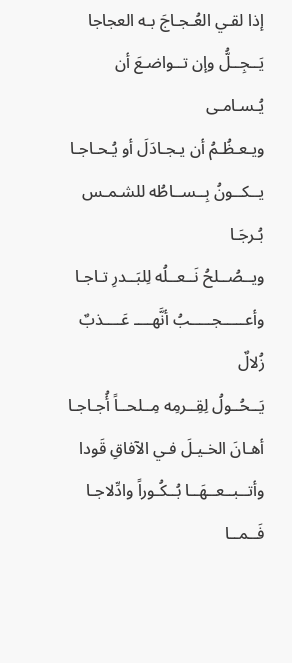إذا لقـي العُـجـاجَ بـه العجاجا
يَــجِــلُّ وإن تــواضـعَ أن يُـسـامـى
ويـعـظُـمُ أن يـجـادَلَ أو يُـحـاجـا
يــكــونُ بِــســاطُه للشـمـس بُـرجَـا
ويــصُــلحُ نَــعــلُه لِلبَــدرِ تـاجـا
وأعـــــجـــــبُ أنَّهــــ عَــــذبٌ زُلالٌ
يَــحُــولُ لِقِــرمِه مِــلحــاً أُجـاجـا
أهـانَ الخـيـلَ فـي الآفاقِ قَودا
وأتــبــعــهَــا بُــكُـوراً وادِّلاجـا
فَــمــا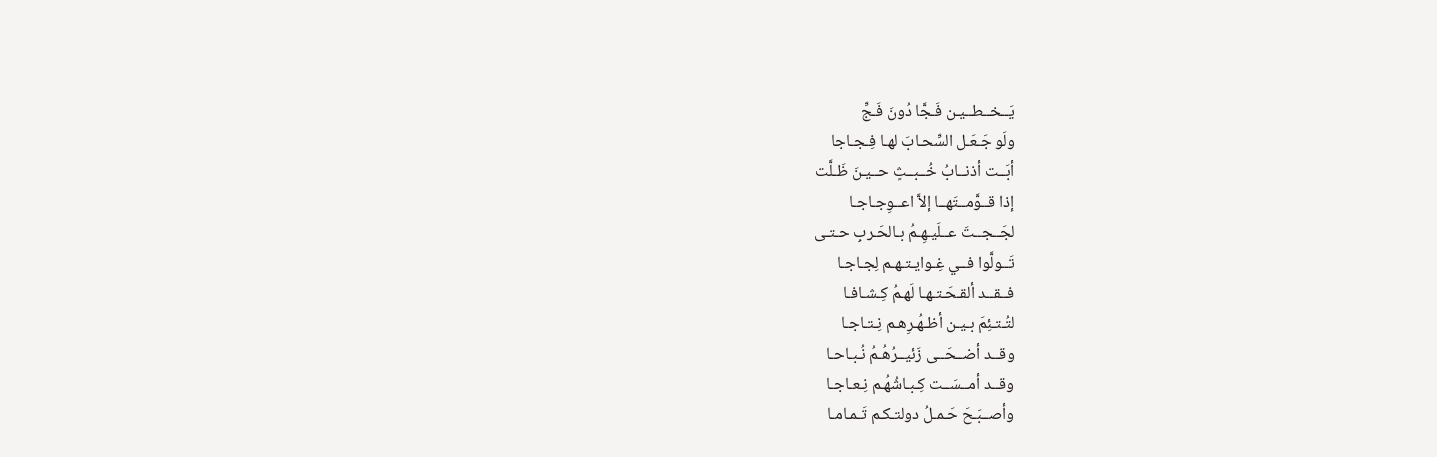يَــخــطــيـن فَـجَّا دُونَ فَـجِّ
ولَو جَـعَـل السِّحـابَ لهـا فِـجـاجا
أبَــت أذنــابُ خُــبــثٍ حــيـنَ ظَـلَّت
إذا قــوَّمــتَهــا إلاَّ اعــوِجـاجـا
لجَــجــتَ عــلَيـهِـمُ بـالحَـربِ حـتـى
تَــولَّوا فــي غِـوايـتـهـم لِجـاجـا
فــقــد ألقـحَـتـهـا لَهـمُ كِـشـافـا
لتُـتـئِمَ بـيـن أظـهُـرِهـم نِـتـاجـا
وقــد أضــحَــى زَئيــرُهُـمُ نُـبـاحـا
وقــد أمــسَــت كِـبـاشُهُـم نِـعـاجـا
وأصــبَـحَ حَـمـلُ دولتـكـم تَـمـامـا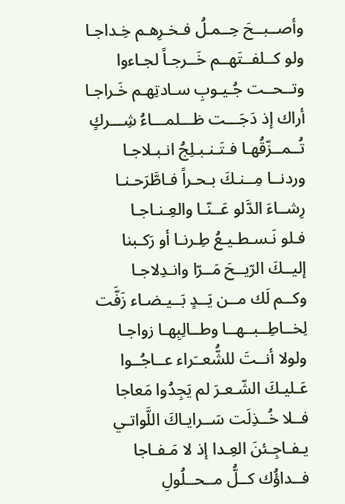وأصــبــحَ حِــمـلُ فـخـرِهـم خِـداجـا
ولو كــلفــتَهــم خَــرجـاً لجـاءوا
وتــحــت جُـيـوبِ سـادتِهـم خَـراجـا
أراك إذ دَجَـــت ظـــلمـــاءُ شِـــركٍ
تُــمــزّقُهـا فـتَـنـبـلِجُ انـبـلاجـا
وردنــا مِــنـكَ بـحـراً فـاطَّرَحـنـا
رِشــاءَ الدَّلو عَــنّـا والعِـنـاجـا
فـلو نَـسـطـيـعُ طِـرنـا أو رَكـبنا
إليــكَ الرّيــحَ مَــرّا وانـدِلاجـا
وكــم لَك مــن يَــدٍ بَــيـضـاء زَفَّت
لِخــاطِــبــهــا وطــالِبِهـا زواجـا
ولولا أنــتَ للشُّعــَراء عــاجُــوا
عَـليـكَ الشّـعـرَ لم يَجِدُوا مَعاجا
فــلا خُــذِلَت سَــرايـاكَ اللَّواتـي
يـفـاجِـئنَ العِـدا إذ لا مَـفـاجا
فــداؤُك كــلُّ مــحــلُولِ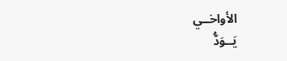الأواخــي
يَــوَدُّ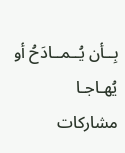بِــأن يُــمــادَحُ أو يُهـاجـا
مشاركات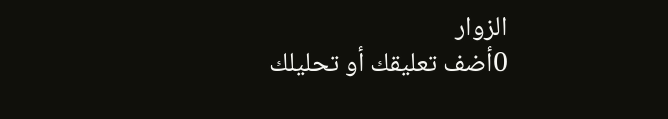الزوار
0أضف تعليقك أو تحليلك